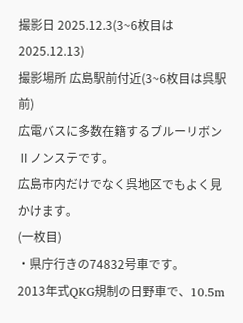撮影日 2025.12.3(3~6枚目は2025.12.13)
撮影場所 広島駅前付近(3~6枚目は呉駅前)
広電バスに多数在籍するブルーリボンⅡノンステです。
広島市内だけでなく呉地区でもよく見かけます。
(一枚目)
・県庁行きの74832号車です。
2013年式QKG規制の日野車で、10.5m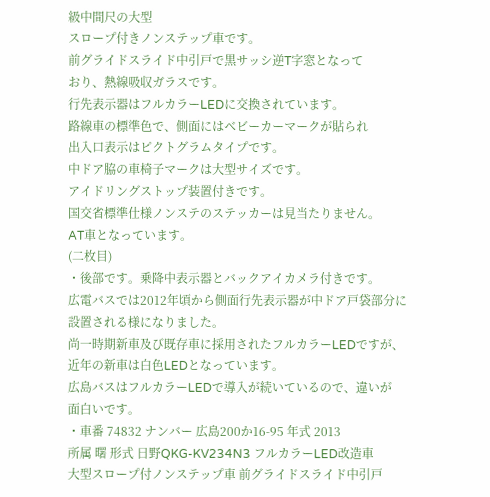級中間尺の大型
スロープ付きノンステップ車です。
前グライドスライド中引戸で黒サッシ逆T字窓となって
おり、熱線吸収ガラスです。
行先表示器はフルカラーLEDに交換されています。
路線車の標準色で、側面にはベビーカーマークが貼られ
出入口表示はピクトグラムタイプです。
中ドア脇の車椅子マークは大型サイズです。
アイドリングストップ装置付きです。
国交省標準仕様ノンステのステッカーは見当たりません。
AT車となっています。
(二枚目)
・後部です。乗降中表示器とバックアイカメラ付きです。
広電バスでは2012年頃から側面行先表示器が中ドア戸袋部分に
設置される様になりました。
尚一時期新車及び既存車に採用されたフルカラーLEDですが、
近年の新車は白色LEDとなっています。
広島バスはフルカラーLEDで導入が続いているので、違いが
面白いです。
・車番 74832 ナンバー 広島200か16-95 年式 2013
所属 曙 形式 日野QKG-KV234N3 フルカラーLED改造車
大型スロープ付ノンステップ車 前グライドスライド中引戸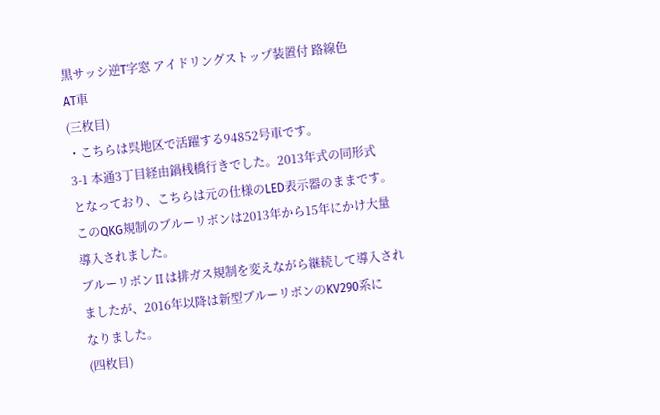黒サッシ逆T字窓 アイドリングストップ装置付 路線色
AT車
(三枚目)
・こちらは呉地区で活躍する94852号車です。
3-1 本通3丁目経由鍋桟橋行きでした。2013年式の同形式
となっており、こちらは元の仕様のLED表示器のままです。
このQKG規制のブルーリボンは2013年から15年にかけ大量
導入されました。
ブルーリボンⅡは排ガス規制を変えながら継続して導入され
ましたが、2016年以降は新型ブルーリボンのKV290系に
なりました。
(四枚目)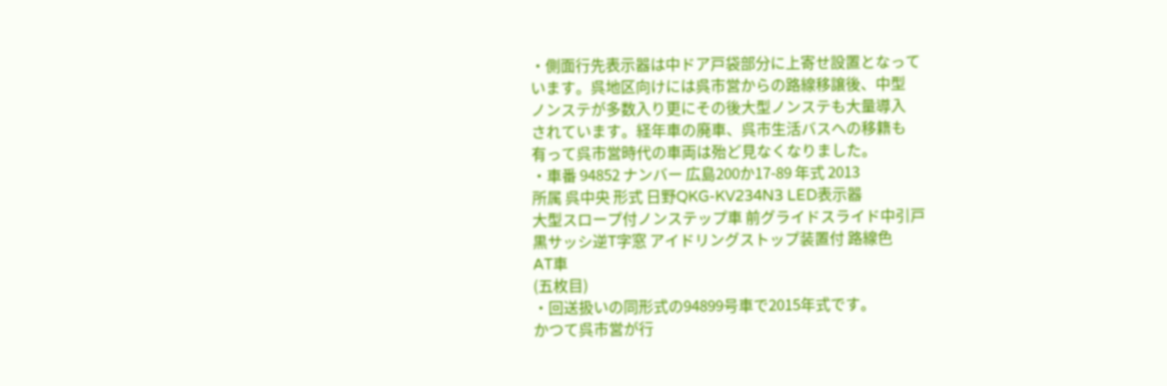・側面行先表示器は中ドア戸袋部分に上寄せ設置となって
います。呉地区向けには呉市営からの路線移譲後、中型
ノンステが多数入り更にその後大型ノンステも大量導入
されています。経年車の廃車、呉市生活バスへの移籍も
有って呉市営時代の車両は殆ど見なくなりました。
・車番 94852 ナンバー 広島200か17-89 年式 2013
所属 呉中央 形式 日野QKG-KV234N3 LED表示器
大型スロープ付ノンステップ車 前グライドスライド中引戸
黒サッシ逆T字窓 アイドリングストップ装置付 路線色
AT車
(五枚目)
・回送扱いの同形式の94899号車で2015年式です。
かつて呉市営が行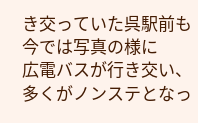き交っていた呉駅前も今では写真の様に
広電バスが行き交い、多くがノンステとなっ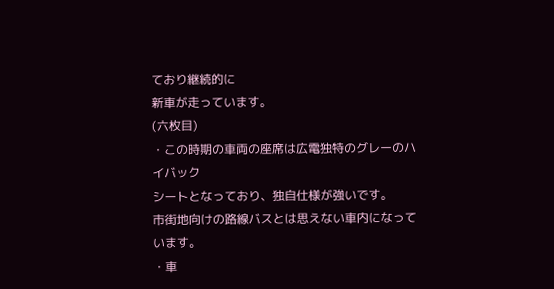ており継続的に
新車が走っています。
(六枚目)
・この時期の車両の座席は広電独特のグレーのハイバック
シートとなっており、独自仕様が強いです。
市街地向けの路線バスとは思えない車内になっています。
・車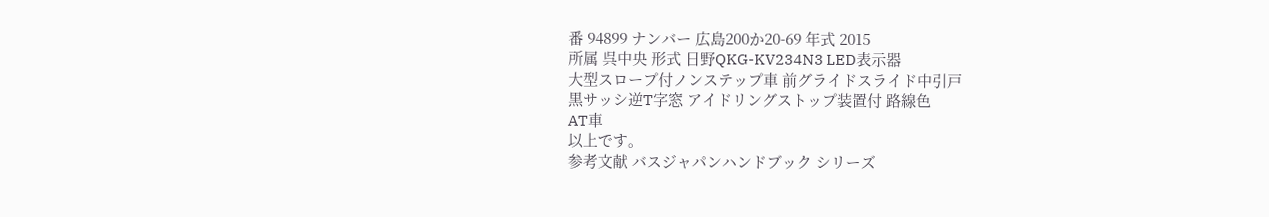番 94899 ナンバー 広島200か20-69 年式 2015
所属 呉中央 形式 日野QKG-KV234N3 LED表示器
大型スロープ付ノンステップ車 前グライドスライド中引戸
黒サッシ逆T字窓 アイドリングストップ装置付 路線色
AT車
以上です。
参考文献 バスジャパンハンドブック シリーズ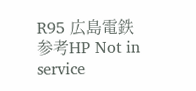R95 広島電鉄
参考HP Not in service